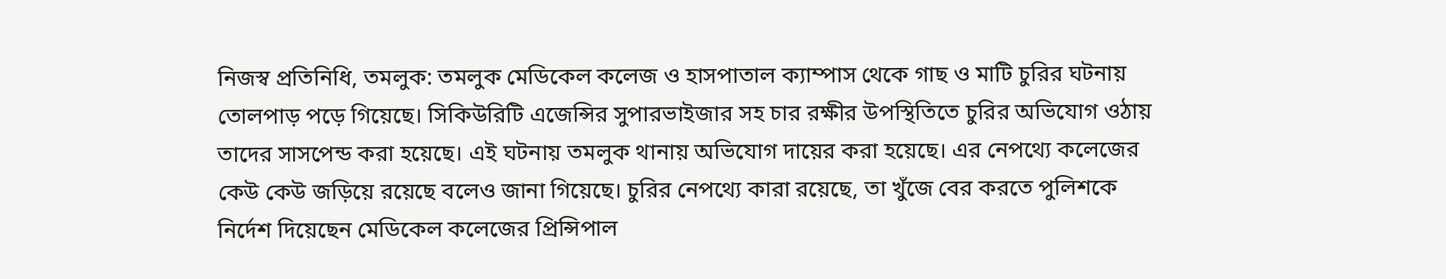নিজস্ব প্রতিনিধি, তমলুক: তমলুক মেডিকেল কলেজ ও হাসপাতাল ক্যাম্পাস থেকে গাছ ও মাটি চুরির ঘটনায় তোলপাড় পড়ে গিয়েছে। সিকিউরিটি এজেন্সির সুপারভাইজার সহ চার রক্ষীর উপস্থিতিতে চুরির অভিযোগ ওঠায় তাদের সাসপেন্ড করা হয়েছে। এই ঘটনায় তমলুক থানায় অভিযোগ দায়ের করা হয়েছে। এর নেপথ্যে কলেজের কেউ কেউ জড়িয়ে রয়েছে বলেও জানা গিয়েছে। চুরির নেপথ্যে কারা রয়েছে, তা খুঁজে বের করতে পুলিশকে নির্দেশ দিয়েছেন মেডিকেল কলেজের প্রিন্সিপাল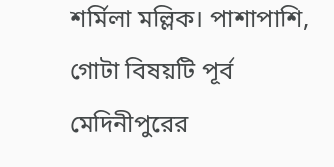শর্মিলা মল্লিক। পাশাপাশি, গোটা বিষয়টি পূর্ব মেদিনীপুরের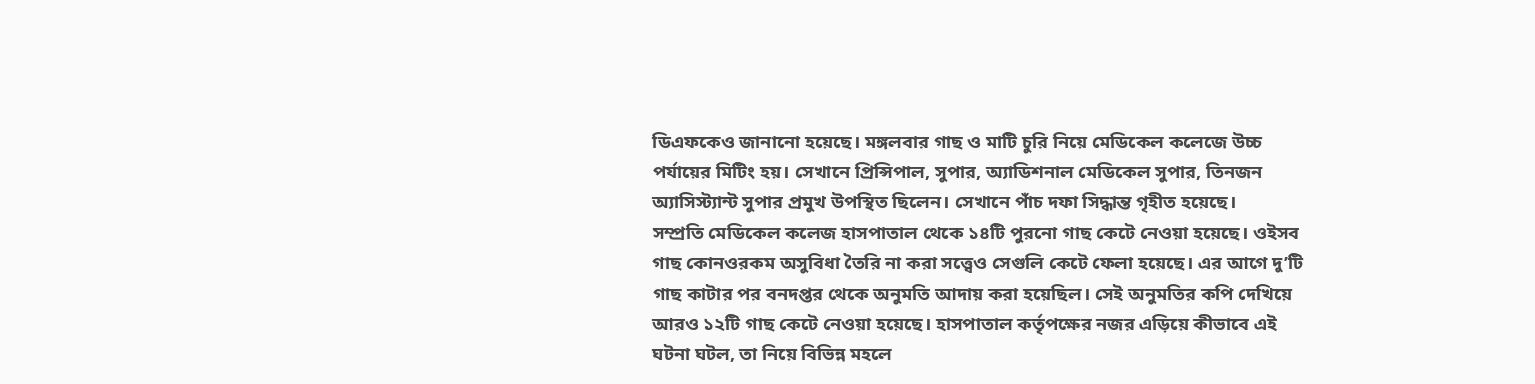ডিএফকেও জানানো হয়েছে। মঙ্গলবার গাছ ও মাটি চুরি নিয়ে মেডিকেল কলেজে উচ্চ পর্যায়ের মিটিং হয়। সেখানে প্রিন্সিপাল, সুপার, অ্যাডিশনাল মেডিকেল সুপার, তিনজন অ্যাসিস্ট্যান্ট সুপার প্রমুখ উপস্থিত ছিলেন। সেখানে পাঁচ দফা সিদ্ধান্ত গৃহীত হয়েছে।
সম্প্রতি মেডিকেল কলেজ হাসপাতাল থেকে ১৪টি পুরনো গাছ কেটে নেওয়া হয়েছে। ওইসব গাছ কোনওরকম অসুবিধা তৈরি না করা সত্ত্বেও সেগুলি কেটে ফেলা হয়েছে। এর আগে দু’টি গাছ কাটার পর বনদপ্তর থেকে অনুমতি আদায় করা হয়েছিল। সেই অনুমতির কপি দেখিয়ে আরও ১২টি গাছ কেটে নেওয়া হয়েছে। হাসপাতাল কর্তৃপক্ষের নজর এড়িয়ে কীভাবে এই ঘটনা ঘটল, তা নিয়ে বিভিন্ন মহলে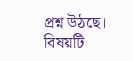প্রশ্ন উঠছে। বিষয়টি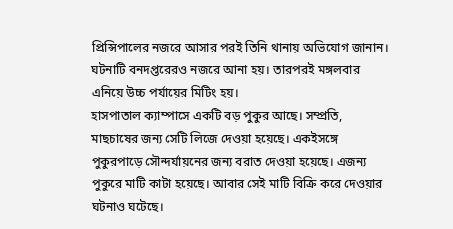প্রিন্সিপালের নজরে আসার পরই তিনি থানায় অভিযোগ জানান। ঘটনাটি বনদপ্তরেরও নজরে আনা হয়। তারপরই মঙ্গলবার এনিয়ে উচ্চ পর্যায়ের মিটিং হয়।
হাসপাতাল ক্যাম্পাসে একটি বড় পুকুর আছে। সম্প্রতি, মাছচাষের জন্য সেটি লিজে দেওয়া হয়েছে। একইসঙ্গে পুকুরপাড়ে সৌন্দর্যায়নের জন্য বরাত দেওয়া হয়েছে। এজন্য পুকুরে মাটি কাটা হয়েছে। আবার সেই মাটি বিক্রি করে দেওয়ার ঘটনাও ঘটেছে।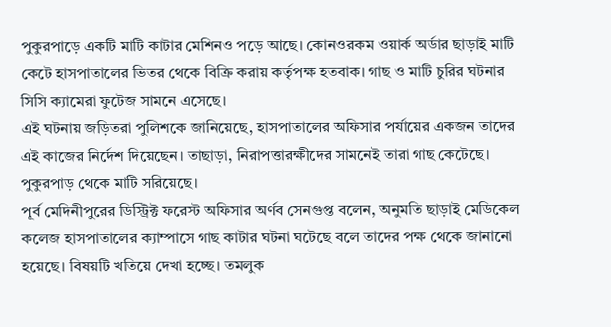পুকুরপাড়ে একটি মাটি কাটার মেশিনও পড়ে আছে। কোনওরকম ওয়ার্ক অর্ডার ছাড়াই মাটি কেটে হাসপাতালের ভিতর থেকে বিক্রি করায় কর্তৃপক্ষ হতবাক। গাছ ও মাটি চুরির ঘটনার সিসি ক্যামেরা ফুটেজ সামনে এসেছে।
এই ঘটনায় জড়িতরা পুলিশকে জানিয়েছে, হাসপাতালের অফিসার পর্যায়ের একজন তাদের এই কাজের নির্দেশ দিয়েছেন। তাছাড়া, নিরাপত্তারক্ষীদের সামনেই তারা গাছ কেটেছে। পুকুরপাড় থেকে মাটি সরিয়েছে।
পূর্ব মেদিনীপুরের ডিস্ট্রিক্ট ফরেস্ট অফিসার অর্ণব সেনগুপ্ত বলেন, অনুমতি ছাড়াই মেডিকেল কলেজ হাসপাতালের ক্যাম্পাসে গাছ কাটার ঘটনা ঘটেছে বলে তাদের পক্ষ থেকে জানানো হয়েছে। বিষয়টি খতিয়ে দেখা হচ্ছে। তমলুক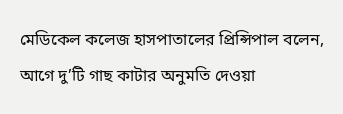মেডিকেল কলেজ হাসপাতালের প্রিন্সিপাল বলেন, আগে দু’টি গাছ কাটার অনুমতি দেওয়া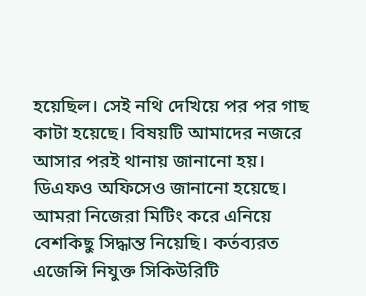হয়েছিল। সেই নথি দেখিয়ে পর পর গাছ কাটা হয়েছে। বিষয়টি আমাদের নজরে আসার পরই থানায় জানানো হয়। ডিএফও অফিসেও জানানো হয়েছে। আমরা নিজেরা মিটিং করে এনিয়ে বেশকিছু সিদ্ধান্ত নিয়েছি। কর্তব্যরত এজেন্সি নিযুক্ত সিকিউরিটি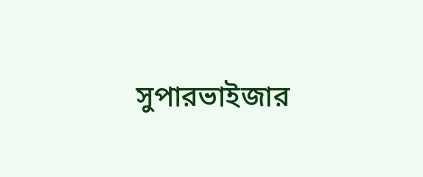সুপারভাইজার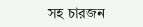সহ চারজন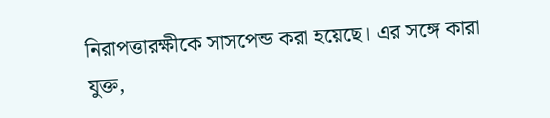নিরাপত্তারক্ষীকে সাসপেন্ড করা হয়েছে। এর সঙ্গে কারা যুক্ত,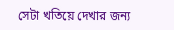সেটা খতিয়ে দেখার জন্য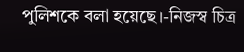পুলিশকে বলা হয়েছে।-নিজস্ব চিত্র